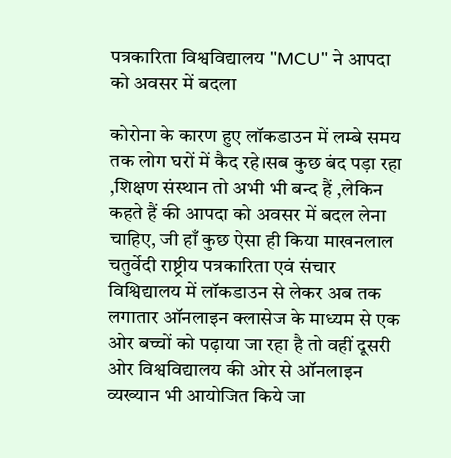पत्रकारिता विश्वविद्यालय "MCU" ने आपदा को अवसर में बदला

कोरोना के कारण हुए लॉकडाउन में लम्बे समय तक लोग घरों में कैद रहे।सब कुछ बंद पड़ा रहा ,शिक्षण संस्थान तो अभी भी बन्द हैं ,लेकिन कहते हैं की आपदा को अवसर में बदल लेना चाहिए, जी हाँ कुछ ऐसा ही किया माखनलाल चतुर्वेदी राष्ट्रीय पत्रकारिता एवं संचार विश्विद्यालय में लॉकडाउन से लेकर अब तक लगातार ऑनलाइन क्लासेज के माध्यम से एक ओर बच्चों को पढ़ाया जा रहा है तो वहीं दूसरी ओर विश्वविद्यालय की ओर से ऑनलाइन व्यख्यान भी आयोजित किये जा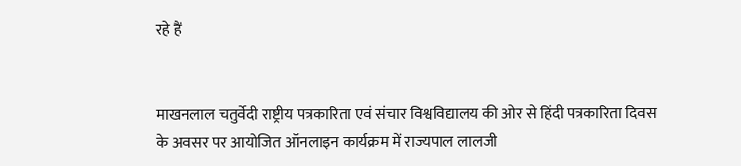रहे हैं


माखनलाल चतुर्वेदी राष्ट्रीय पत्रकारिता एवं संचार विश्वविद्यालय की ओर से हिंदी पत्रकारिता दिवस के अवसर पर आयोजित ऑनलाइन कार्यक्रम में राज्यपाल लालजी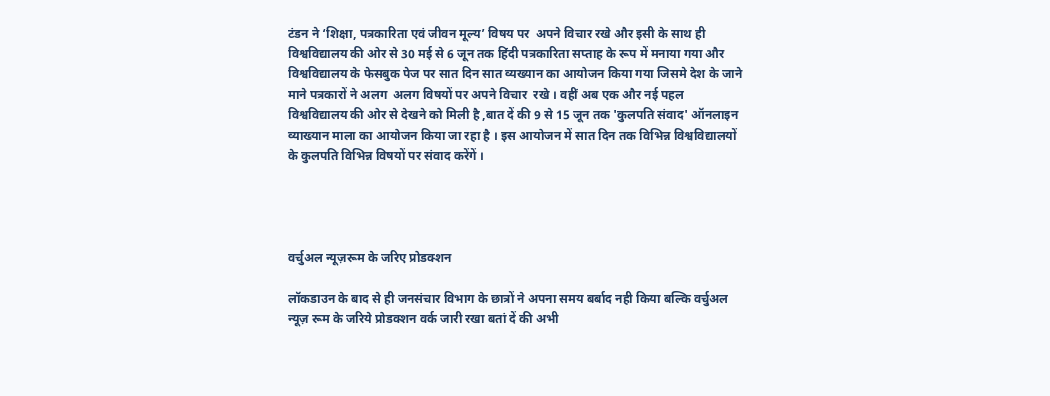टंडन ने ‘शिक्षा, पत्रकारिता एवं जीवन मूल्य’ विषय पर  अपने विचार रखे और इसी के साथ ही विश्वविद्यालय की ओर से 30 मई से 6 जून तक हिंदी पत्रकारिता सप्ताह के रूप में मनाया गया और विश्वविद्यालय के फेसबुक पेज पर सात दिन सात व्यख्यान का आयोजन किया गया जिसमे देश के जाने माने पत्रकारों ने अलग  अलग विषयों पर अपने विचार  रखे । वहीं अब एक और नई पहल विश्वविद्यालय की ओर से देखने को मिली है ,बात दें की 9 से 15 जून तक 'कुलपति संवाद' ऑनलाइन व्याख्यान माला का आयोजन किया जा रहा है । इस आयोजन में सात दिन तक विभिन्न विश्वविद्यालयों के कुलपति विभिन्न विषयों पर संवाद करेंगें ।




वर्चुअल न्यूज़रूम के जरिए प्रोडक्शन

लॉकडाउन के बाद से ही जनसंचार विभाग के छात्रों ने अपना समय बर्बाद नही किया बल्कि वर्चुअल न्यूज़ रूम के जरिये प्रोडक्शन वर्क जारी रखा बतां दें की अभी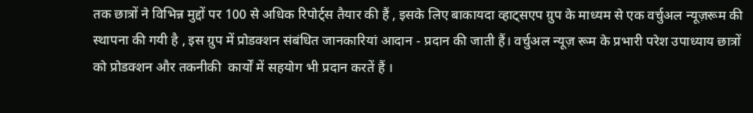तक छात्रों ने विभिन्न मुद्दों पर 100 से अधिक रिपोर्ट्स तैयार की हैं , इसके लिए बाकायदा व्हाट्सएप ग्रुप के माध्यम से एक वर्चुअल न्यूज़रूम की स्थापना की गयी है , इस ग्रुप में प्रोडक्शन संबंधित जानकारियां आदान - प्रदान की जाती हैं। वर्चुअल न्यूज़ रूम के प्रभारी परेश उपाध्याय छात्रों को प्रोडक्शन और तकनीकी  कार्यों में सहयोग भी प्रदान करतें हैं ।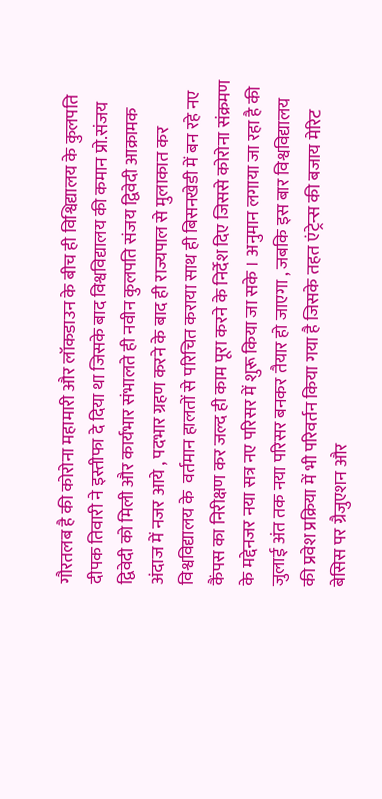गौरतलब है की कोरोना महामारी और लॉकडाउन के बीच ही विश्विद्यालय के कुलपति दीपक तिवारी ने इस्तीफा दे दिया था जिसके बाद विश्वविद्यालय की कमान प्रो.संजय द्विवेदी को मिली और कार्यभार संभालते ही नवीन कुलपति संजय द्विवेदी आक्रामक अंदाज में नजर आये , पदभार ग्रहण करने के बाद ही राज्यपाल से मुलाकात कर विश्वविद्यालय के  वर्तमान हालतों से परिचित कराया साथ ही बिसनखेडी में बन रहे नए कैंपस का निरीक्षण कर जल्द ही काम पूरा करने के निर्देश दिए जिससे कोरोना संक्रमण के मद्देनजर नया सत्र नए परिसर में शुरू किया जा सके । अनुमान लगाया जा रहा है की जुलाई अंत तक नया परिसर बनकर तैयार हो जाएगा , जबकि इस बार विश्वविद्यालय की प्रवेश प्रक्रिया में भी परिवर्तन किया गया है जिसके तहत एंट्रेन्स की बजाय मेरिट बेसिस पर ग्रैजुएशन और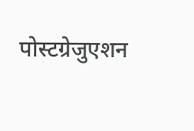पोस्टग्रेजुएशन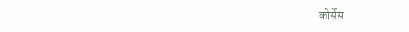कोर्सेस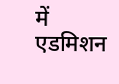में एडमिशन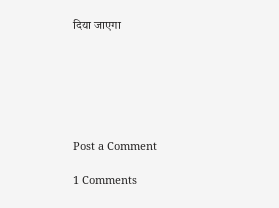दिया जाएगा






Post a Comment

1 Comments